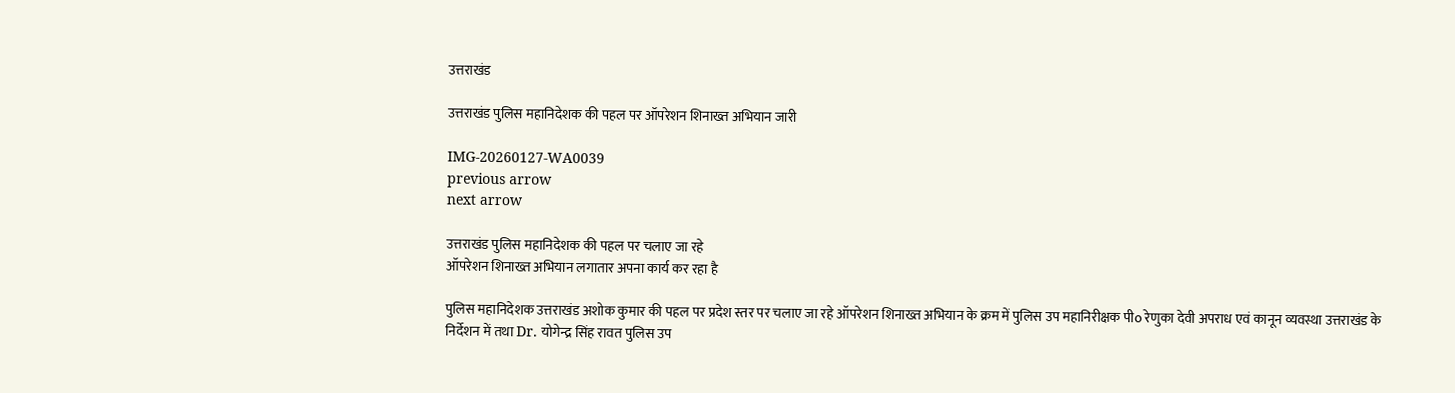उत्तराखंड

उत्तराखंड पुलिस महानिदेशक की पहल पर ऑपरेशन शिनाख्त अभियान जारी

IMG-20260127-WA0039
previous arrow
next arrow

उत्तराखंड पुलिस महानिदेशक की पहल पर चलाए जा रहे
ऑपरेशन शिनाख्त अभियान लगातार अपना कार्य कर रहा है

पुलिस महानिदेशक उत्तराखंड अशोक कुमार की पहल पर प्रदेश स्तर पर चलाए जा रहे ऑपरेशन शिनाख्त अभियान के क्रम में पुलिस उप महानिरीक्षक पीo रेणुका देवी अपराध एवं कानून व्यवस्था उत्तराखंड के निर्देशन में तथा Dr. योगेन्द्र सिंह रावत पुलिस उप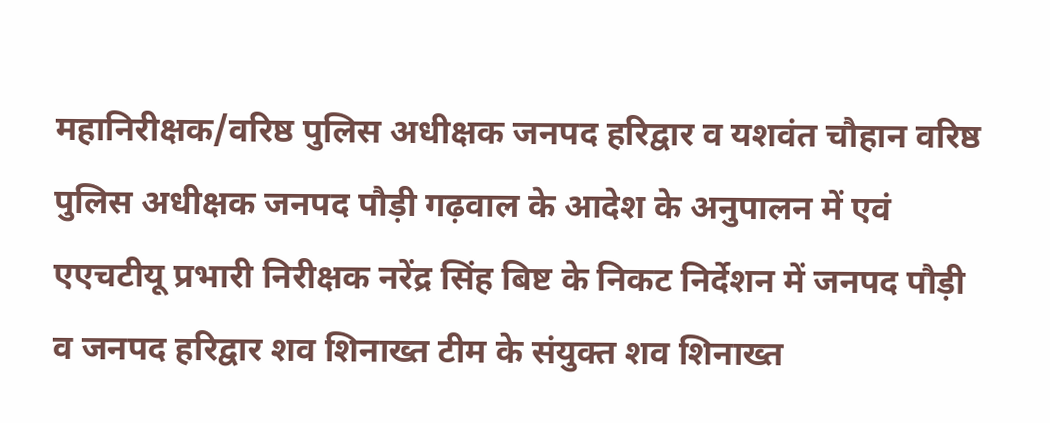महानिरीक्षक/वरिष्ठ पुलिस अधीक्षक जनपद हरिद्वार व यशवंत चौहान वरिष्ठ पुलिस अधीक्षक जनपद पौड़ी गढ़वाल के आदेश के अनुपालन में एवं एएचटीयू प्रभारी निरीक्षक नरेंद्र सिंह बिष्ट के निकट निर्देशन में जनपद पौड़ी व जनपद हरिद्वार शव शिनाख्त टीम के संयुक्त शव शिनाख्त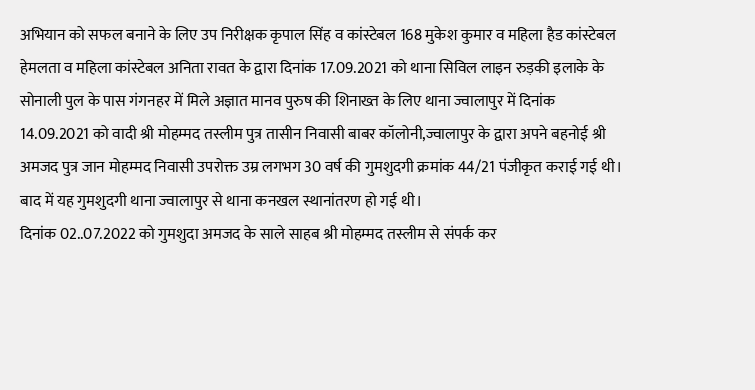अभियान को सफल बनाने के लिए उप निरीक्षक कृपाल सिंह व कांस्टेबल 168 मुकेश कुमार व महिला हैड कांस्टेबल हेमलता व महिला कांस्टेबल अनिता रावत के द्वारा दिनांक 17.09.2021 को थाना सिविल लाइन रुड़की इलाके के सोनाली पुल के पास गंगनहर में मिले अज्ञात मानव पुरुष की शिनाख्त के लिए थाना ज्वालापुर में दिनांक 14.09.2021 को वादी श्री मोहम्मद तस्लीम पुत्र तासीन निवासी बाबर कॉलोनी,ज्वालापुर के द्वारा अपने बहनोई श्री अमजद पुत्र जान मोहम्मद निवासी उपरोक्त उम्र लगभग 30 वर्ष की गुमशुदगी क्रमांक 44/21 पंजीकृत कराई गई थी। बाद में यह गुमशुदगी थाना ज्वालापुर से थाना कनखल स्थानांतरण हो गई थी।
दिनांक 02..07.2022 को गुमशुदा अमजद के साले साहब श्री मोहम्मद तस्लीम से संपर्क कर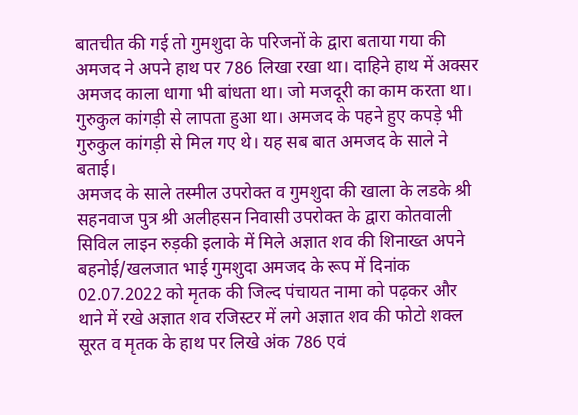बातचीत की गई तो गुमशुदा के परिजनों के द्वारा बताया गया की अमजद ने अपने हाथ पर 786 लिखा रखा था। दाहिने हाथ में अक्सर अमजद काला धागा भी बांधता था। जो मजदूरी का काम करता था। गुरुकुल कांगड़ी से लापता हुआ था। अमजद के पहने हुए कपड़े भी गुरुकुल कांगड़ी से मिल गए थे। यह सब बात अमजद के साले ने बताई।
अमजद के साले तस्मील उपरोक्त व गुमशुदा की खाला के लडके श्री सहनवाज पुत्र श्री अलीहसन निवासी उपरोक्त के द्वारा कोतवाली सिविल लाइन रुड़की इलाके में मिले अज्ञात शव की शिनाख्त अपने बहनोई/खलजात भाई गुमशुदा अमजद के रूप में दिनांक 02.07.2022 को मृतक की जिल्द पंचायत नामा को पढ़कर और थाने में रखे अज्ञात शव रजिस्टर में लगे अज्ञात शव की फोटो शक्ल सूरत व मृतक के हाथ पर लिखे अंक 786 एवं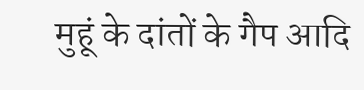मुहूं के दांतों के गैप आदि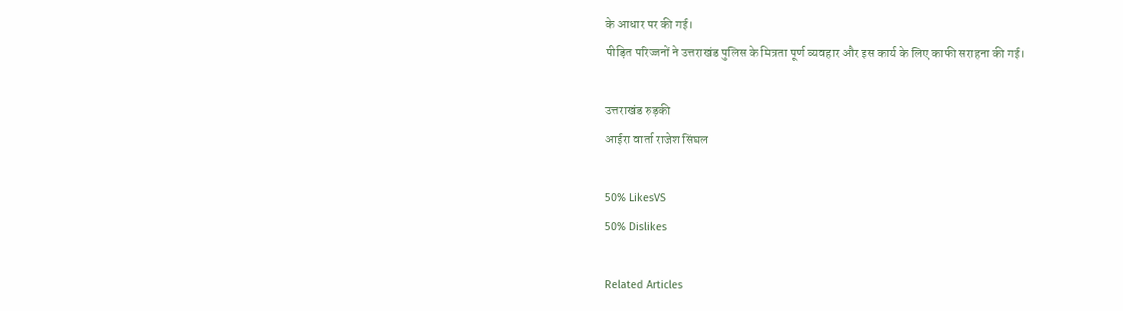के आधार पर की गई।
पीड़ित परिज्जनों ने उत्तराखंड पुलिस के मित्रता पूर्ण व्यवहार और इस कार्य के लिए काफी सराहना की गई।

उत्तराखंड रुड़की
आईरा वार्ता राजेश सिंघल

50% LikesVS
50% Dislikes

Related Articles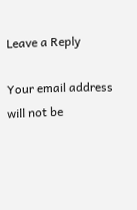Leave a Reply

Your email address will not be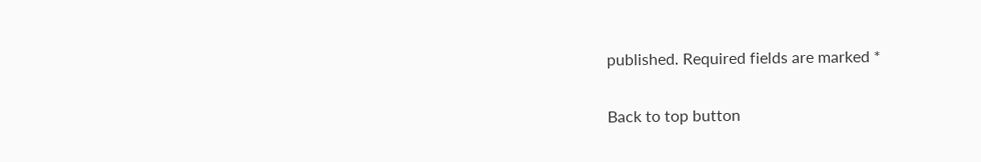published. Required fields are marked *

Back to top button